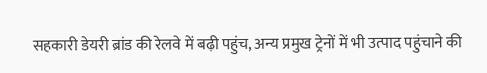सहकारी डेयरी ब्रांड की रेलवे में बढ़ी पहुंच, अन्य प्रमुख ट्रेनों में भी उत्पाद पहुंचाने की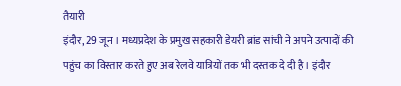तैयारी
इंदौर, 29 जून । मध्यप्रदेश के प्रमुख सहकारी डेयरी ब्रांड सांची ने अपने उत्पादों की पहुंच का विस्तार करते हुए अब रेलवे यात्रियों तक भी दस्तक दे दी है। इंदौर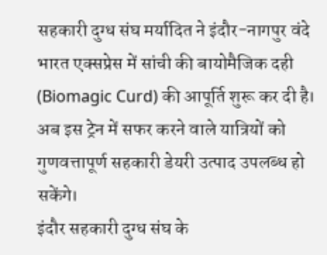सहकारी दुग्ध संघ मर्यादित ने इंदौर-नागपुर वंदे भारत एक्सप्रेस में सांची की बायोमैजिक दही (Biomagic Curd) की आपूर्ति शुरू कर दी है। अब इस ट्रेन में सफर करने वाले यात्रियों को गुणवत्तापूर्ण सहकारी डेयरी उत्पाद उपलब्ध हो सकेंगे।
इंदौर सहकारी दुग्ध संघ के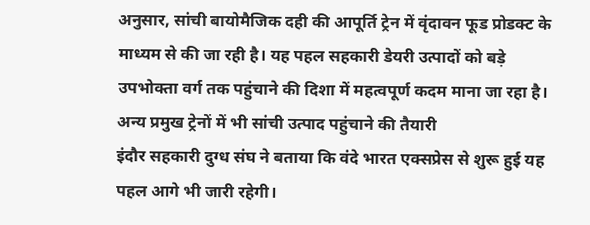अनुसार, सांची बायोमैजिक दही की आपूर्ति ट्रेन में वृंदावन फूड प्रोडक्ट के माध्यम से की जा रही है। यह पहल सहकारी डेयरी उत्पादों को बड़े उपभोक्ता वर्ग तक पहुंचाने की दिशा में महत्वपूर्ण कदम माना जा रहा है।
अन्य प्रमुख ट्रेनों में भी सांची उत्पाद पहुंचाने की तैयारी
इंदौर सहकारी दुग्ध संघ ने बताया कि वंदे भारत एक्सप्रेस से शुरू हुई यह पहल आगे भी जारी रहेगी।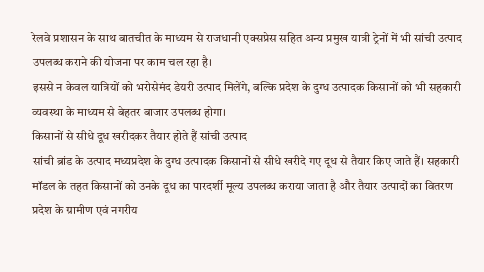रेलवे प्रशासन के साथ बातचीत के माध्यम से राजधानी एक्सप्रेस सहित अन्य प्रमुख यात्री ट्रेनों में भी सांची उत्पाद उपलब्ध कराने की योजना पर काम चल रहा है।
इससे न केवल यात्रियों को भरोसेमंद डेयरी उत्पाद मिलेंगे, बल्कि प्रदेश के दुग्ध उत्पादक किसानों को भी सहकारी व्यवस्था के माध्यम से बेहतर बाजार उपलब्ध होगा।
किसानों से सीधे दूध खरीदकर तैयार होते हैं सांची उत्पाद
सांची ब्रांड के उत्पाद मध्यप्रदेश के दुग्ध उत्पादक किसानों से सीधे खरीदे गए दूध से तैयार किए जाते हैं। सहकारी मॉडल के तहत किसानों को उनके दूध का पारदर्शी मूल्य उपलब्ध कराया जाता है और तैयार उत्पादों का वितरण प्रदेश के ग्रामीण एवं नगरीय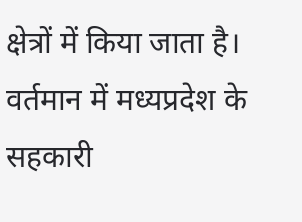क्षेत्रों में किया जाता है।
वर्तमान में मध्यप्रदेश के सहकारी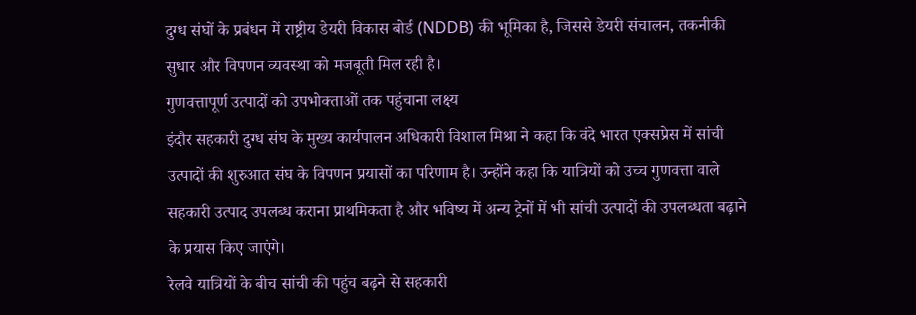दुग्ध संघों के प्रबंधन में राष्ट्रीय डेयरी विकास बोर्ड (NDDB) की भूमिका है, जिससे डेयरी संचालन, तकनीकी सुधार और विपणन व्यवस्था को मजबूती मिल रही है।
गुणवत्तापूर्ण उत्पादों को उपभोक्ताओं तक पहुंचाना लक्ष्य
इंदौर सहकारी दुग्ध संघ के मुख्य कार्यपालन अधिकारी विशाल मिश्रा ने कहा कि वंदे भारत एक्सप्रेस में सांची उत्पादों की शुरुआत संघ के विपणन प्रयासों का परिणाम है। उन्होंने कहा कि यात्रियों को उच्च गुणवत्ता वाले सहकारी उत्पाद उपलब्ध कराना प्राथमिकता है और भविष्य में अन्य ट्रेनों में भी सांची उत्पादों की उपलब्धता बढ़ाने के प्रयास किए जाएंगे।
रेलवे यात्रियों के बीच सांची की पहुंच बढ़ने से सहकारी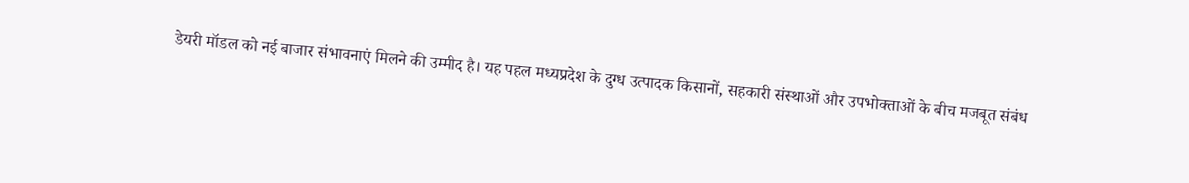डेयरी मॉडल को नई बाजार संभावनाएं मिलने की उम्मीद है। यह पहल मध्यप्रदेश के दुग्ध उत्पादक किसानों, सहकारी संस्थाओं और उपभोक्ताओं के बीच मजबूत संबंध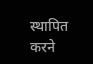स्थापित करने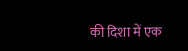की दिशा में एक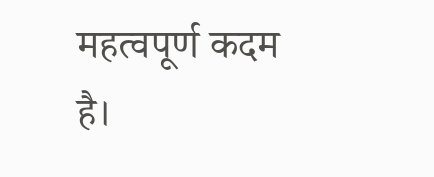महत्वपूर्ण कदम है।